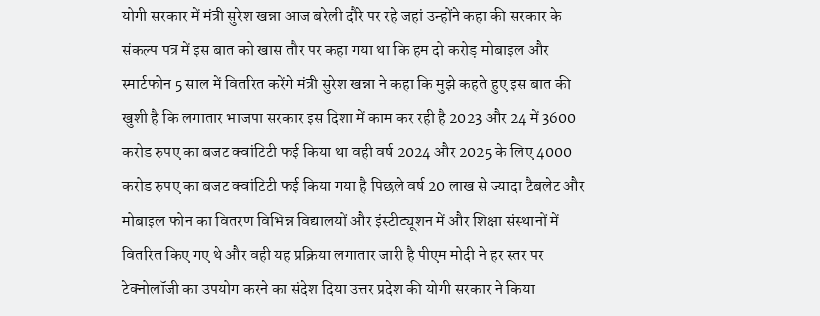योगी सरकार में मंत्री सुरेश खन्ना आज बरेली दौरे पर रहे जहां उन्होंने कहा की सरकार के संकल्प पत्र में इस बात को खास तौर पर कहा गया था कि हम दो करोड़ मोबाइल और स्मार्टफोन 5 साल में वितरित करेंगे मंत्री सुरेश खन्ना ने कहा कि मुझे कहते हुए इस बात की खुशी है कि लगातार भाजपा सरकार इस दिशा में काम कर रही है 2023 और 24 में 3600 करोड रुपए का बजट क्वांटिटी फई किया था वही वर्ष 2024 और 2025 के लिए 4000 करोड रुपए का बजट क्वांटिटी फई किया गया है पिछले वर्ष 20 लाख से ज्यादा टैबलेट और मोबाइल फोन का वितरण विभिन्न विद्यालयों और इंस्टीट्यूशन में और शिक्षा संस्थानों में वितरित किए गए थे और वही यह प्रक्रिया लगातार जारी है पीएम मोदी ने हर स्तर पर टेक्नोलॉजी का उपयोग करने का संदेश दिया उत्तर प्रदेश की योगी सरकार ने किया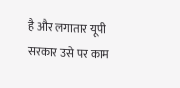है और लगातार यूपी सरकार उसे पर काम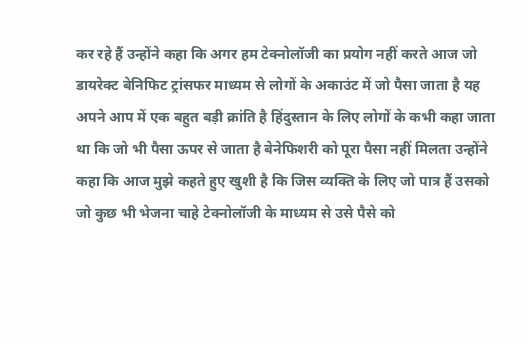कर रहे हैं उन्होंने कहा कि अगर हम टेक्नोलॉजी का प्रयोग नहीं करते आज जो डायरेक्ट बेनिफिट ट्रांसफर माध्यम से लोगों के अकाउंट में जो पैसा जाता है यह अपने आप में एक बहुत बड़ी क्रांति है हिंदुस्तान के लिए लोगों के कभी कहा जाता था कि जो भी पैसा ऊपर से जाता है बेनेफिशरी को पूरा पैसा नहीं मिलता उन्होंने कहा कि आज मुझे कहते हुए खुशी है कि जिस व्यक्ति के लिए जो पात्र हैं उसको जो कुछ भी भेजना चाहे टेक्नोलॉजी के माध्यम से उसे पैसे को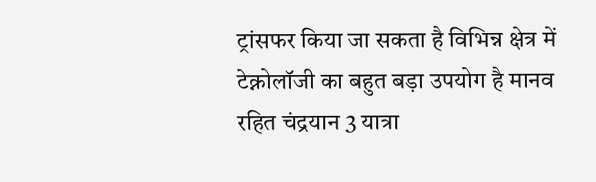ट्रांसफर किया जा सकता है विभिन्न क्षेत्र में टेक्नोलॉजी का बहुत बड़ा उपयोग है मानव रहित चंद्रयान 3 यात्रा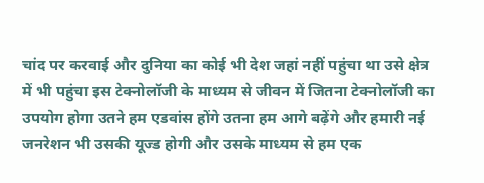चांद पर करवाई और दुनिया का कोई भी देश जहां नहीं पहुंचा था उसे क्षेत्र में भी पहुंचा इस टेक्नोलॉजी के माध्यम से जीवन में जितना टेक्नोलॉजी का उपयोग होगा उतने हम एडवांस होंगे उतना हम आगे बढ़ेंगे और हमारी नई जनरेशन भी उसकी यूज्ड होगी और उसके माध्यम से हम एक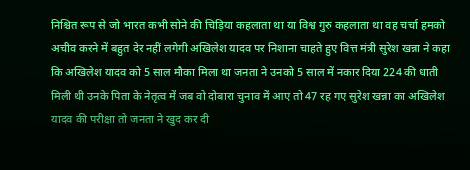निश्चित रूप से जो भारत कभी सोने की चिड़िया कहलाता था या विश्व गुरु कहलाता था वह चर्चा हमको अचीव करने में बहुत देर नहीं लगेगी अखिलेश यादव पर निशाना चाहते हुए वित्त मंत्री सुरेश खन्ना ने कहा कि अखिलेश यादव को 5 साल मौका मिला था जनता ने उनको 5 साल में नकार दिया 224 की धाती मिली थी उनके पिता के नेतृत्व में जब वो दोबारा चुनाव में आए तो 47 रह गए सुरेश खन्ना का अखिलेश यादव की परीक्षा तो जनता ने खुद कर दी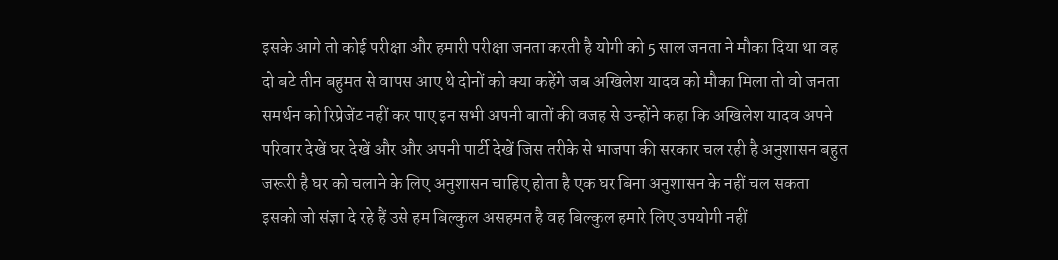इसके आगे तो कोई परीक्षा और हमारी परीक्षा जनता करती है योगी को 5 साल जनता ने मौका दिया था वह दो बटे तीन बहुमत से वापस आए थे दोनों को क्या कहेंगे जब अखिलेश यादव को मौका मिला तो वो जनता समर्थन को रिप्रेजेंट नहीं कर पाए इन सभी अपनी बातों की वजह से उन्होंने कहा कि अखिलेश यादव अपने परिवार देखें घर देखें और और अपनी पार्टी देखें जिस तरीके से भाजपा की सरकार चल रही है अनुशासन बहुत जरूरी है घर को चलाने के लिए अनुशासन चाहिए होता है एक घर बिना अनुशासन के नहीं चल सकता इसको जो संज्ञा दे रहे हैं उसे हम बिल्कुल असहमत है वह बिल्कुल हमारे लिए उपयोगी नहीं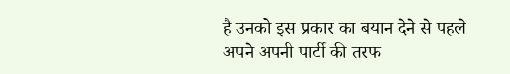है उनको इस प्रकार का बयान देने से पहले अपने अपनी पार्टी की तरफ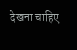देखना चाहिए